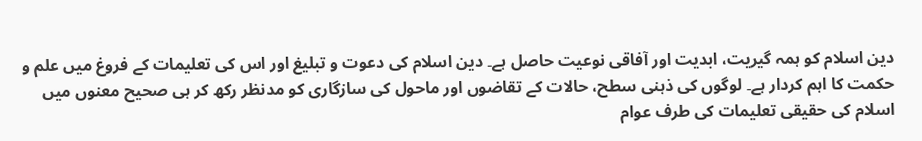دین اسلام کو ہمہ گیریت، ابدیت اور آفاقی نوعیت حاصل ہے۔ دین اسلام کی دعوت و تبلیغ اور اس کی تعلیمات کے فروغ میں علم و حکمت کا اہم کردار ہے۔ لوگوں کی ذہنی سطح، حالات کے تقاضوں اور ماحول کی سازگاری کو مدنظر رکھ کر ہی صحیح معنوں میں اسلام کی حقیقی تعلیمات کی طرف عوام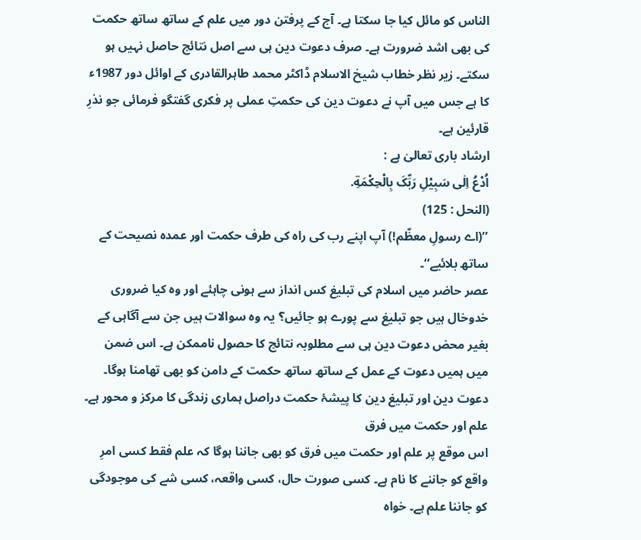الناس کو مائل کیا جا سکتا ہے۔ آج کے پرفتن دور میں علم کے ساتھ ساتھ حکمت کی بھی اشد ضرورت ہے۔ صرف دعوت دین ہی سے اصل نتائج حاصل نہیں ہو سکتے۔ زیر نظر خطاب شیخ الاسلام ڈاکٹر محمد طاہرالقادری کے اوائل دور 1987ء کا ہے جس میں آپ نے دعوت دین کی حکمتِ عملی پر فکری گفتگو فرمائی جو نذرِ قارئین ہے۔
ارشاد باری تعالیٰ ہے :
اُدْعُ اِلٰی سَبِيْلِ رَبِّکَ بِالْحِکْمَةِ.
(النحل : 125)
’’(اے رسولِ معظّم!) آپ اپنے رب کی راہ کی طرف حکمت اور عمدہ نصیحت کے ساتھ بلائیے‘‘۔
عصر حاضر میں اسلام کی تبلیغ کس انداز سے ہونی چاہئے اور وہ کیا ضروری خدوخال ہیں جو تبلیغ سے پورے ہو جائیں؟ یہ وہ سوالات ہیں جن سے آگاہی کے بغیر محض دعوت دین ہی سے مطلوبہ نتائج کا حصول ناممکن ہے۔ اس ضمن میں ہمیں دعوت کے عمل کے ساتھ ساتھ حکمت کے دامن کو بھی تھامنا ہوگا۔ دعوت دین اور تبلیغ دین کا پیشۂ حکمت دراصل ہماری زندگی کا مرکز و محور ہے۔
علم اور حکمت میں فرق
اس موقع پر علم اور حکمت میں فرق کو بھی جاننا ہوگا کہ علم فقط کسی امرِ واقع کو جاننے کا نام ہے۔ کسی صورت حال، کسی واقعہ، کسی شے کی موجودگی کو جاننا علم ہے۔ خواہ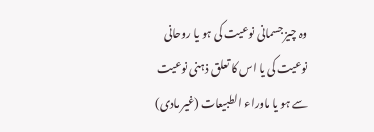وہ چیز جسمانی نوعیت کی ہو یا روحانی نوعیت کی یا اس کا تعلق ذہنی نوعیت سے ہو یا ماوراء الطبیعات (غیر مادی)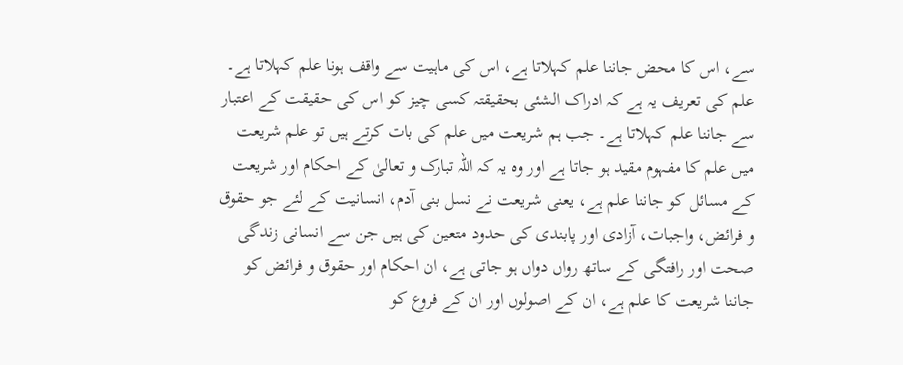سے، اس کا محض جاننا علم کہلاتا ہے، اس کی ماہیت سے واقف ہونا علم کہلاتا ہے۔ علم کی تعریف یہ ہے کہ ادراک الشئی بحقیقتہ کسی چیز کو اس کی حقیقت کے اعتبار سے جاننا علم کہلاتا ہے۔ جب ہم شریعت میں علم کی بات کرتے ہیں تو علم شریعت میں علم کا مفہوم مقید ہو جاتا ہے اور وہ یہ کہ اللہ تبارک و تعالیٰ کے احکام اور شریعت کے مسائل کو جاننا علم ہے، یعنی شریعت نے نسل بنی آدم، انسانیت کے لئے جو حقوق و فرائض، واجبات، آزادی اور پابندی کی حدود متعین کی ہیں جن سے انسانی زندگی صحت اور رافتگی کے ساتھ رواں دواں ہو جاتی ہے، ان احکام اور حقوق و فرائض کو جاننا شریعت کا علم ہے، ان کے اصولوں اور ان کے فروع کو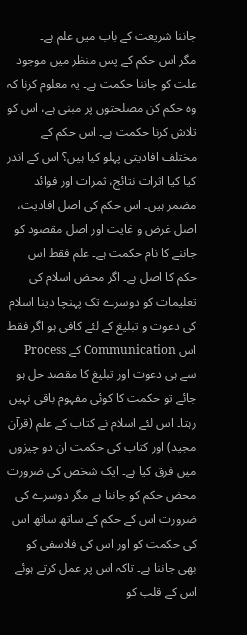جاننا شریعت کے باب میں علم ہے۔
مگر اس حکم کے پس منظر میں موجود علت کو جاننا حکمت ہے۔ یہ معلوم کرنا کہ وہ حکم کن مصلحتوں پر مبنی ہے، اس کو تلاش کرنا حکمت ہے۔ اس حکم کے مختلف افادیتی پہلو کیا ہیں؟ اس کے اندر کیا کیا اثرات نتائج، ثمرات اور فوائد مضمر ہیں۔ اس حکم کی اصل افادیت، اصل غرض و غایت اور اصل مقصود کو جاننے کا نام حکمت ہے۔ علم فقط اس حکم کا اصل ہے۔ اگر محض اسلام کی تعلیمات کو دوسرے تک پہنچا دینا اسلام کی دعوت و تبلیغ کے لئے کافی ہو اگر فقط اس Communication کے Process سے ہی دعوت اور تبلیغ کا مقصد حل ہو جائے تو حکمت کا کوئی مفہوم باقی نہیں رہتا۔ اس لئے اسلام نے کتاب کے علم (قرآن مجید) اور کتاب کی حکمت ان دو چیزوں میں فرق کیا ہے۔ ایک شخص کی ضرورت محض حکم کو جاننا ہے مگر دوسرے کی ضرورت اس کے حکم کے ساتھ ساتھ اس کی حکمت کو اور اس کی فلاسفی کو بھی جاننا ہے۔ تاکہ اس پر عمل کرتے ہوئے اس کے قلب کو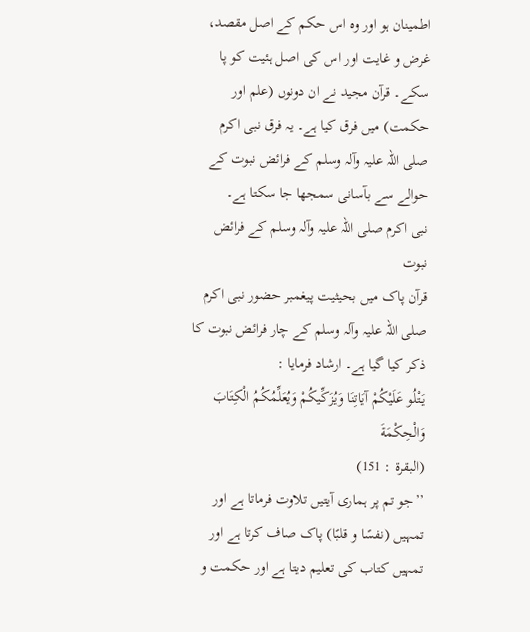اطمینان ہو اور وہ اس حکم کے اصل مقصد، غرض و غایت اور اس کی اصل ہئیت کو پا سکے۔ قرآن مجید نے ان دونوں (علم اور حکمت) میں فرق کیا ہے۔ یہ فرق نبی اکرم صلی اللہ علیہ وآلہ وسلم کے فرائض نبوت کے حوالے سے بآسانی سمجھا جا سکتا ہے۔
نبی اکرم صلی اللہ علیہ وآلہ وسلم کے فرائض نبوت
قرآن پاک میں بحیثیت پیغمبر حضور نبی اکرم صلی اللہ علیہ وآلہ وسلم کے چار فرائض نبوت کا ذکر کیا گیا ہے۔ ارشاد فرمایا :
يَتْلُو عَلَيْكُمْ آيَاتِنَا وَيُزَكِّيكُمْ وَيُعَلِّمُكُمُ الْكِتَابَ وَالْحِكْمَةَ
(البقرة : 151)
’’جو تم پر ہماری آیتیں تلاوت فرماتا ہے اور تمہیں (نفسًا و قلبًا) پاک صاف کرتا ہے اور تمہیں کتاب کی تعلیم دیتا ہے اور حکمت و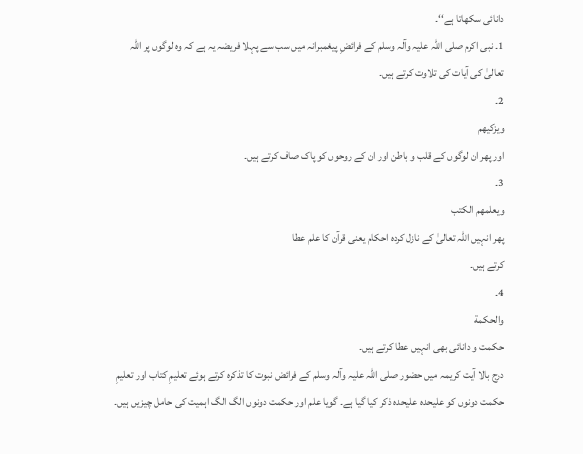دانائی سکھاتا ہے‘‘۔
1۔ نبی اکرم صلی اللہ علیہ وآلہ وسلم کے فرائضِ پیغمبرانہ میں سب سے پہلا فریضہ یہ ہے کہ وہ لوگوں پر اللہ
تعالیٰ کی آیات کی تلاوت کرتے ہیں۔
2۔
ويزکيهم
اور پھر ان لوگوں کے قلب و باطن اور ان کے روحوں کو پاک صاف کرتے ہیں۔
3۔
ويعلمهم الکتب
پھر انہیں اللہ تعالیٰ کے نازل کردہ احکام یعنی قرآن کا علم عطا
کرتے ہیں۔
4۔
والحکمة
حکمت و دانائی بھی انہیں عطا کرتے ہیں۔
درج بالا آیت کریمہ میں حضور صلی اللہ علیہ وآلہ وسلم کے فرائض نبوت کا تذکرہ کرتے ہوئے تعلیمِ کتاب اور تعلیمِ حکمت دونوں کو علیحدہ علیحدہ ذکر کیا گیا ہے۔ گویا علم اور حکمت دونوں الگ الگ اہمیت کی حامل چیزیں ہیں۔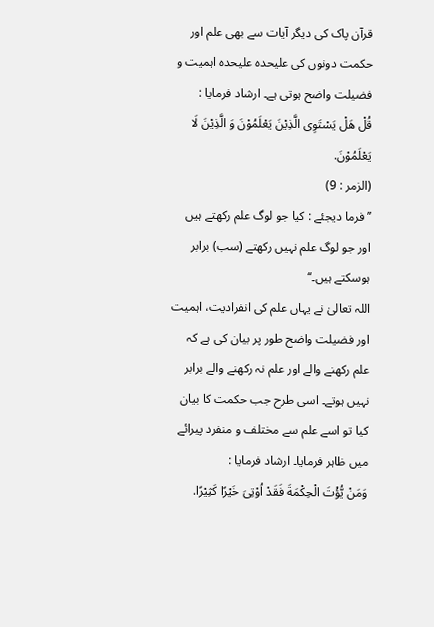قرآن پاک کی دیگر آیات سے بھی علم اور حکمت دونوں کی علیحدہ علیحدہ اہمیت و فضیلت واضح ہوتی ہے۔ ارشاد فرمایا :
قُلْ هَلْ يَسْتَوِی الَّذِيْنَ يَعْلَمُوْنَ وَ الَّذِيْنَ لَا يَعْلَمُوْنَ.
(الزمر : 9)
’’فرما دیجئے : کیا جو لوگ علم رکھتے ہیں اور جو لوگ علم نہیں رکھتے (سب) برابر ہوسکتے ہیں۔‘‘
اللہ تعالیٰ نے یہاں علم کی انفرادیت، اہمیت اور فضیلت واضح طور پر بیان کی ہے کہ علم رکھنے والے اور علم نہ رکھنے والے برابر نہیں ہوتے۔ اسی طرح جب حکمت کا بیان کیا تو اسے علم سے مختلف و منفرد پیرائے میں ظاہر فرمایا۔ ارشاد فرمایا :
وَمَنْ يُّؤْتَ الْحِکْمَةَ فَقَدْ اُوْتِیَ خَيْرًا کَثِيْرًا.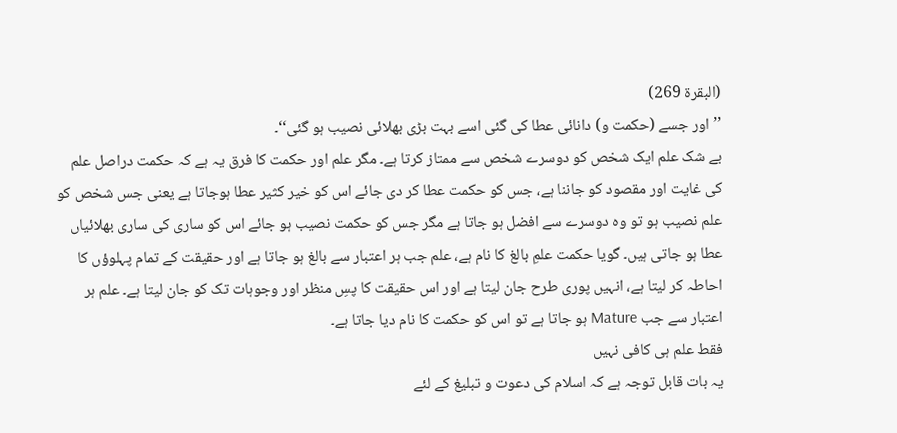(البقرة 269)
’’اور جسے (حکمت و) دانائی عطا کی گئی اسے بہت بڑی بھلائی نصیب ہو گئی‘‘۔
بے شک علم ایک شخص کو دوسرے شخص سے ممتاز کرتا ہے۔ مگر علم اور حکمت کا فرق یہ ہے کہ حکمت دراصل علم کی غایت اور مقصود کو جاننا ہے، جس کو حکمت عطا کر دی جائے اس کو خیر کثیر عطا ہوجاتا ہے یعنی جس شخص کو علم نصیب ہو تو وہ دوسرے سے افضل ہو جاتا ہے مگر جس کو حکمت نصیب ہو جائے اس کو ساری کی ساری بھلائیاں عطا ہو جاتی ہیں۔ گویا حکمت علمِ بالغ کا نام ہے، علم جب ہر اعتبار سے بالغ ہو جاتا ہے اور حقیقت کے تمام پہلوؤں کا احاطہ کر لیتا ہے، انہیں پوری طرح جان لیتا ہے اور اس حقیقت کا پسِ منظر اور وجوہات تک کو جان لیتا ہے۔ علم ہر اعتبار سے جب Mature ہو جاتا ہے تو اس کو حکمت کا نام دیا جاتا ہے۔
فقط علم ہی کافی نہیں
یہ بات قابل توجہ ہے کہ اسلام کی دعوت و تبلیغ کے لئے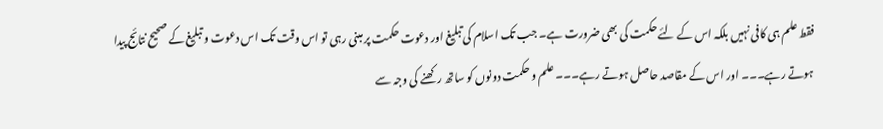فقط علم ہی کافی نہیں بلکہ اس کے لئے حکمت کی بھی ضرورت ہے۔ جب تک اسلام کی تبلیغ اور دعوت حکمت پر مبنی رہی تو اس وقت تک اس دعوت و تبلیغ کے صحیح نتائج پیدا ہوتے رہے۔۔۔ اور اس کے مقاصد حاصل ہوتے رہے۔۔۔ علم و حکمت دونوں کو ساتھ رکھنے کی وجہ سے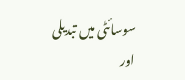سوسائٹی میں تبدیلی اور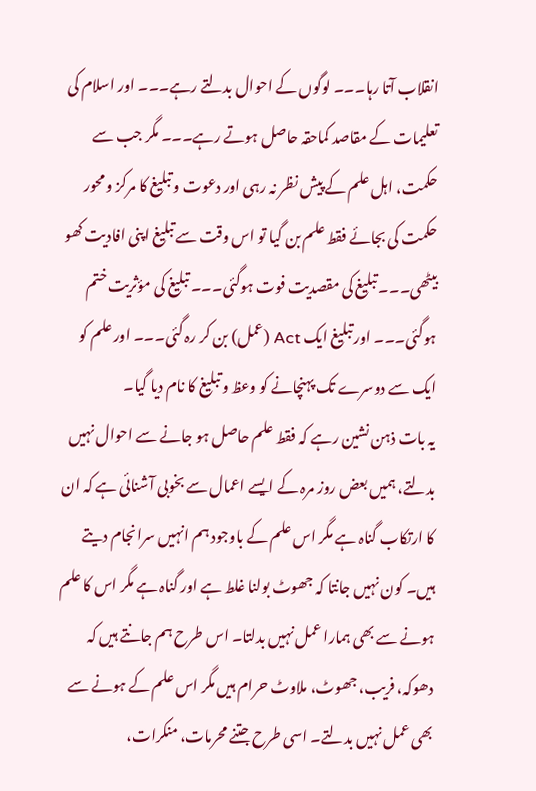انقلاب آتا رہا۔۔۔ لوگوں کے احوال بدلتے رہے۔۔۔ اور اسلام کی تعلیمات کے مقاصد کماحقہ حاصل ہوتے رہے۔۔۔ مگر جب سے حکمت، اہل علم کے پیش نظر نہ رہی اور دعوت و تبلیغ کا مرکز و محور حکمت کی بجائے فقط علم بن گیا تو اس وقت سے تبلیغ اپنی افادیت کھو بیٹھی۔۔۔ تبلیغ کی مقصدیت فوت ہوگئی۔۔۔ تبلیغ کی مؤثریت ختم ہوگئی۔۔۔ اور تبلیغ ایک Act (عمل) بن کر رہ گئی۔۔۔ اور علم کو ایک سے دوسرے تک پہنچانے کو وعظ و تبلیغ کا نام دیا گیا۔
یہ بات ذہن نشین رہے کہ فقط علم حاصل ہو جانے سے احوال نہیں بدلتے، ہمیں بعض روز مرہ کے ایسے اعمال سے بخوبی آشنائی ہے کہ ان کا ارتکاب گناہ ہے مگر اس علم کے باوجود ہم انہیں سرانجام دیتے ہیں۔ کون نہیں جانتا کہ جھوٹ بولنا غلط ہے اور گناہ ہے مگر اس کا علم ہونے سے بھی ہمارا عمل نہیں بدلتا۔ اس طرح ہم جانتے ہیں کہ دھوکہ، فریب، جھوٹ، ملاوٹ حرام ہیں مگر اس علم کے ہونے سے بھی عمل نہیں بدلتے۔ اسی طرح جتنے محرمات، منکرات،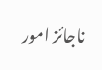ناجائز امور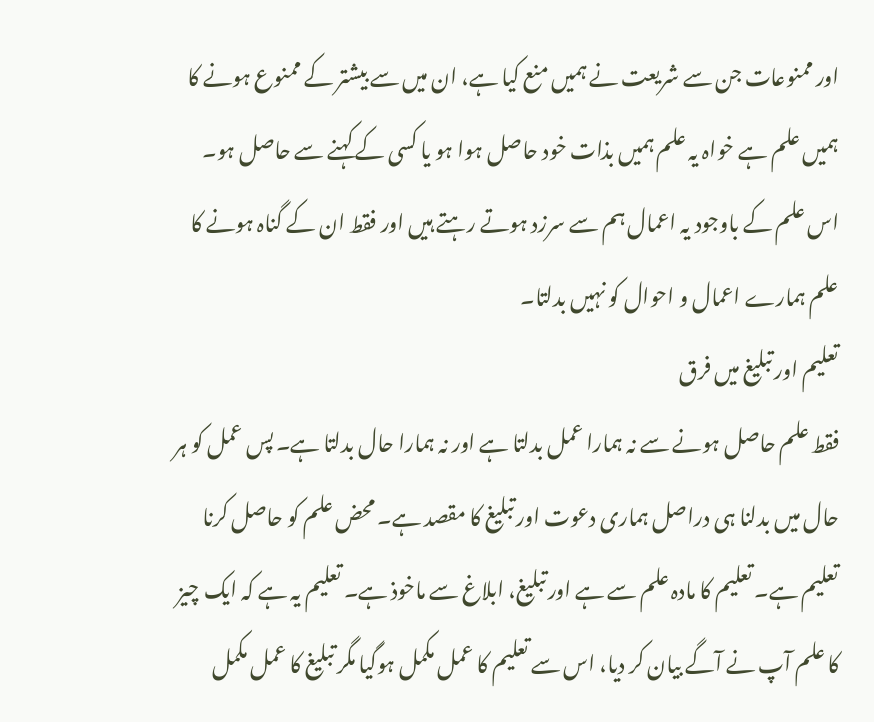اور ممنوعات جن سے شریعت نے ہمیں منع کیا ہے، ان میں سے بیشتر کے ممنوع ہونے کا ہمیں علم ہے خواہ یہ علم ہمیں بذات خود حاصل ہوا ہو یا کسی کے کہنے سے حاصل ہو۔ اس علم کے باوجود یہ اعمال ہم سے سرزد ہوتے رہتے ہیں اور فقط ان کے گناہ ہونے کا علم ہمارے اعمال و احوال کو نہیں بدلتا۔
تعلیم اور تبلیغ میں فرق
فقط علم حاصل ہونے سے نہ ہمارا عمل بدلتا ہے اور نہ ہمارا حال بدلتا ہے۔ پس عمل کو ہر حال میں بدلنا ہی دراصل ہماری دعوت اور تبلیغ کا مقصد ہے۔ محض علم کو حاصل کرنا تعلیم ہے۔ تعلیم کا مادہ علم سے ہے اور تبلیغ، ابلاغ سے ماخوذ ہے۔ تعلیم یہ ہے کہ ایک چیز کا علم آپ نے آگے بیان کر دیا، اس سے تعلیم کا عمل مکمل ہوگیا مگر تبلیغ کا عمل مکمل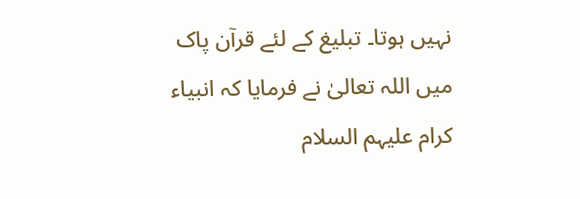نہیں ہوتا۔ تبلیغ کے لئے قرآن پاک میں اللہ تعالیٰ نے فرمایا کہ انبیاء کرام علیہم السلام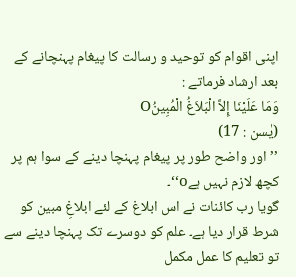اپنی اقوام کو توحید و رسالت کا پیغام پہنچانے کے بعد ارشاد فرماتے :
وَمَا عَلَيْنَا إِلاَّ الْبَلاَغُ الْمُبِينُO
(يٰسن : 17)
’’اور واضح طور پر پیغام پہنچا دینے کے سوا ہم پر کچھ لازم نہیں ہےo‘‘۔
گویا رب کائنات نے اس ابلاغ کے لئے ابلاغِ مبین کو شرط قرار دیا ہے۔ علم کو دوسرے تک پہنچا دینے سے تو تعلیم کا عمل مکمل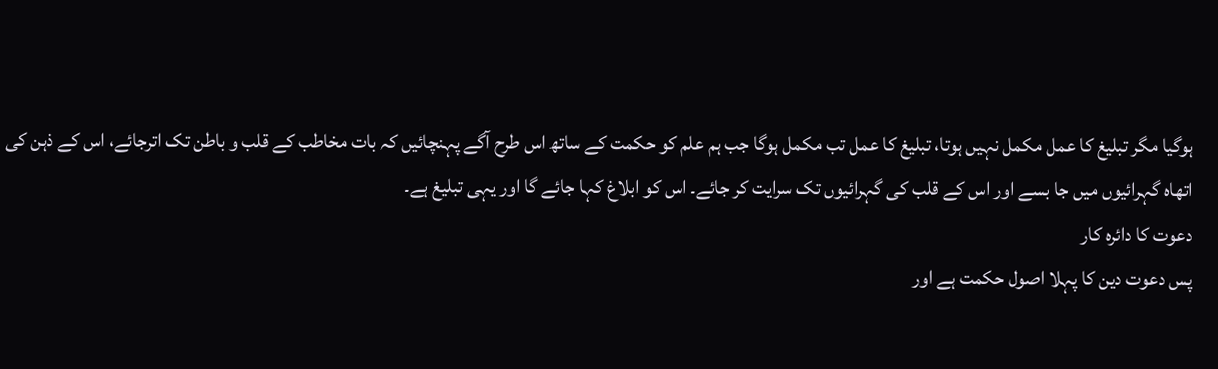ہوگیا مگر تبلیغ کا عمل مکمل نہیں ہوتا، تبلیغ کا عمل تب مکمل ہوگا جب ہم علم کو حکمت کے ساتھ اس طرح آگے پہنچائیں کہ بات مخاطب کے قلب و باطن تک اترجائے، اس کے ذہن کی اتھاہ گہرائیوں میں جا بسے اور اس کے قلب کی گہرائیوں تک سرایت کر جائے۔ اس کو ابلاغ کہا جائے گا اور یہی تبلیغ ہے۔
دعوت کا دائرہ کار
پس دعوت دین کا پہلا اصول حکمت ہے اور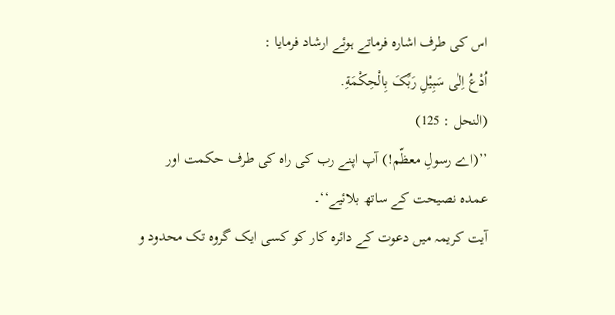اس کی طرف اشارہ فرماتے ہوئے ارشاد فرمایا :
اُدْعُ اِلٰی سَبِيْلِ رَبِّکَ بِالْحِکْمَةِ.
(النحل : 125)
’’(اے رسولِ معظّم!) آپ اپنے رب کی راہ کی طرف حکمت اور عمدہ نصیحت کے ساتھ بلائیے‘‘۔
آیت کریمہ میں دعوت کے دائرہ کار کو کسی ایک گروہ تک محدود و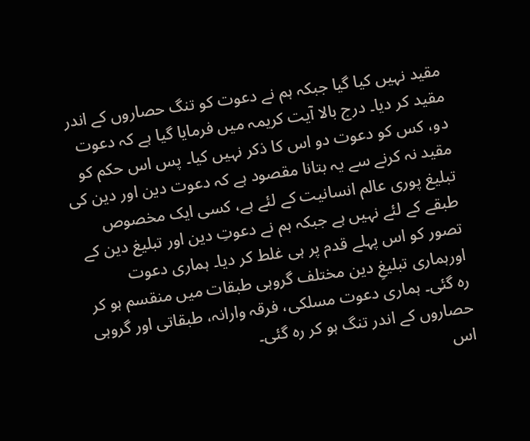مقید نہیں کیا گیا جبکہ ہم نے دعوت کو تنگ حصاروں کے اندر مقید کر دیا۔ درج بالا آیت کریمہ میں فرمایا گیا ہے کہ دعوت دو، کس کو دعوت دو اس کا ذکر نہیں کیا۔ پس اس حکم کو مقید نہ کرنے سے یہ بتانا مقصود ہے کہ دعوت دین اور دین کی تبلیغ پوری عالم انسانیت کے لئے ہے، کسی ایک مخصوص طبقے کے لئے نہیں ہے جبکہ ہم نے دعوتِ دین اور تبلیغ دین کے تصور کو اس پہلے قدم پر ہی غلط کر دیا۔ ہماری دعوت اورہماری تبلیغِ دین مختلف گروہی طبقات میں منقسم ہو کر رہ گئی۔ ہماری دعوت مسلکی، فرقہ وارانہ، طبقاتی اور گروہی حصاروں کے اندر تنگ ہو کر رہ گئی۔
اس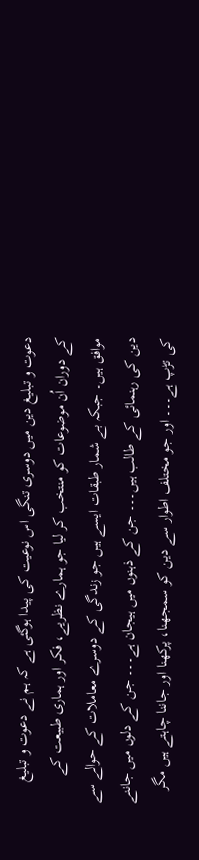دعوت و تبلیغ دین میں دوسری تنگی اس نوعیت کی پیدا ہوگئی ہے کہ ہم نے دعوت و تبلیغ کے دوران اُن موضوعات کو منتخب کر لیا جو ہمارے نظریے، فکر اور ہماری طبیعت کے موافق ہیں۔ جبکہ بے شمار طبقات ایسے ہیں جو زندگی کے دوسرے معاملات کے حوالے سے دین کی رہنمائی کے طالب ہیں۔۔۔ جن کے ذہنوں میں ہیجان ہے۔۔۔ جن کے دلوں میں جاننے کی تڑپ ہے۔۔۔ اور جو مختلف اطوار سے دین کو سمجھنا، پرکھنا اور جاننا چاہتے ہیں مگر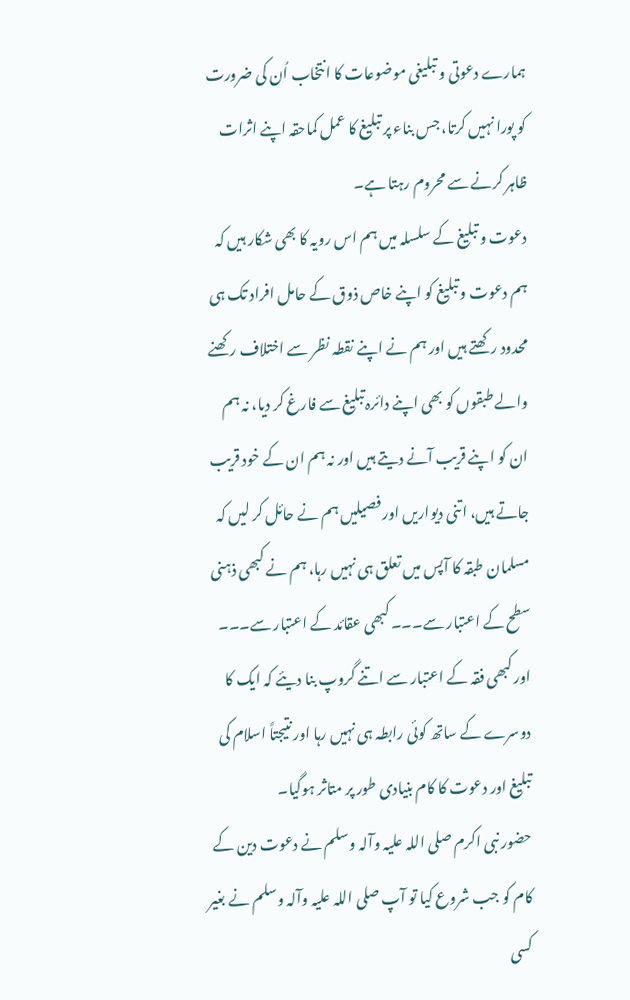ہمارے دعوتی و تبلیغی موضوعات کا انتخاب اُن کی ضرورت کو پورا نہیں کرتا، جس بناء پر تبلیغ کا عمل کماحقہ اپنے اثرات ظاہر کرنے سے محروم رہتا ہے۔
دعوت و تبلیغ کے سلسلہ میں ہم اس رویہ کا بھی شکار ہیں کہ ہم دعوت و تبلیغ کو اپنے خاص ذوق کے حامل افراد تک ہی محدود رکھتے ہیں اور ہم نے اپنے نقطہ نظر سے اختلاف رکھنے والے طبقوں کو بھی اپنے دائرہ تبلیغ سے فارغ کر دیا، نہ ہم ان کو اپنے قریب آنے دیتے ہیں اور نہ ہم ان کے خود قریب جاتے ہیں، اتنی دیواریں اور فصیلیں ہم نے حائل کر لیں کہ مسلمان طبقہ کا آپس میں تعلق ہی نہیں رہا، ہم نے کبھی ذہنی سطح کے اعتبار سے۔۔۔ کبھی عقائد کے اعتبار سے۔۔۔ اور کبھی فقہ کے اعتبار سے اتنے گروپ بنا دیئے کہ ایک کا دوسرے کے ساتھ کوئی رابطہ ہی نہیں رہا اور نتیجتاً اسلام کی تبلیغ اور دعوت کا کام بنیادی طور پر متاثر ہوگیا۔
حضور نبی اکرم صلی اللہ علیہ وآلہ وسلم نے دعوت دین کے کام کو جب شروع کیا تو آپ صلی اللہ علیہ وآلہ وسلم نے بغیر کسی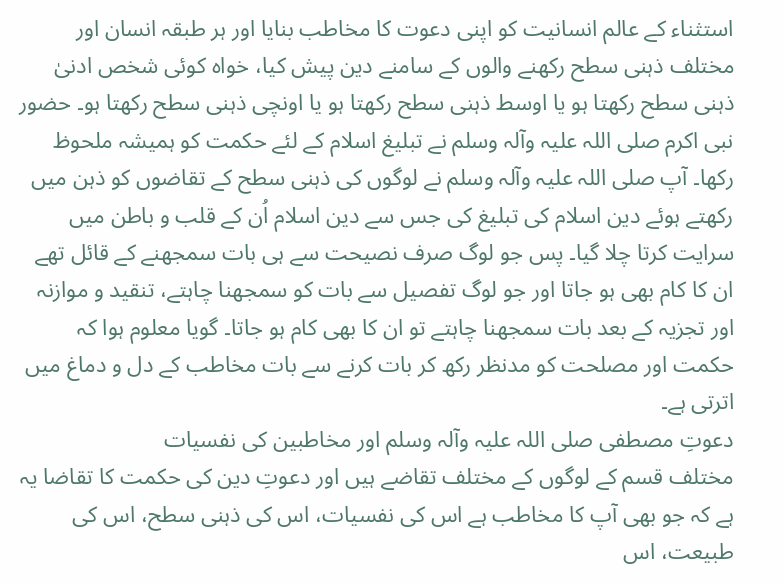استثناء کے عالم انسانیت کو اپنی دعوت کا مخاطب بنایا اور ہر طبقہ انسان اور مختلف ذہنی سطح رکھنے والوں کے سامنے دین پیش کیا، خواہ کوئی شخص ادنیٰ ذہنی سطح رکھتا ہو یا اوسط ذہنی سطح رکھتا ہو یا اونچی ذہنی سطح رکھتا ہو۔ حضور نبی اکرم صلی اللہ علیہ وآلہ وسلم نے تبلیغ اسلام کے لئے حکمت کو ہمیشہ ملحوظ رکھا۔ آپ صلی اللہ علیہ وآلہ وسلم نے لوگوں کی ذہنی سطح کے تقاضوں کو ذہن میں رکھتے ہوئے دین اسلام کی تبلیغ کی جس سے دین اسلام اُن کے قلب و باطن میں سرایت کرتا چلا گیا۔ پس جو لوگ صرف نصیحت سے ہی بات سمجھنے کے قائل تھے ان کا کام بھی ہو جاتا اور جو لوگ تفصیل سے بات کو سمجھنا چاہتے، تنقید و موازنہ اور تجزیہ کے بعد بات سمجھنا چاہتے تو ان کا بھی کام ہو جاتا۔ گویا معلوم ہوا کہ حکمت اور مصلحت کو مدنظر رکھ کر بات کرنے سے بات مخاطب کے دل و دماغ میں اترتی ہے۔
دعوتِ مصطفی صلی اللہ علیہ وآلہ وسلم اور مخاطبین کی نفسیات
مختلف قسم کے لوگوں کے مختلف تقاضے ہیں اور دعوتِ دین کی حکمت کا تقاضا یہ ہے کہ جو بھی آپ کا مخاطب ہے اس کی نفسیات، اس کی ذہنی سطح، اس کی طبیعت، اس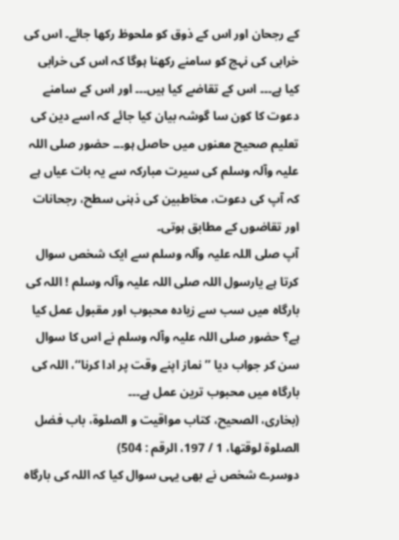کے رجحان اور اس کے ذوق کو ملحوظ رکھا جائے۔ اس کی خرابی کی نہج کو سامنے رکھنا ہوگا کہ اس کی خرابی کیا ہے۔۔۔ اس کے تقاضے کیا ہیں۔۔۔ اور اس کے سامنے دعوت کا کون سا گوشہ بیان کیا جائے کہ اسے دین کی تعلیم صحیح معنوں میں حاصل ہو۔۔۔ حضور صلی اللہ علیہ وآلہ وسلم کی سیرت مبارکہ سے یہ بات عیاں ہے کہ آپ کی دعوت، مخاطبین کی ذہنی سطح، رجحانات اور تقاضوں کے مطابق ہوتی۔
آپ صلی اللہ علیہ وآلہ وسلم سے ایک شخص سوال کرتا ہے یارسول اللہ صلی اللہ علیہ وآلہ وسلم ! اللہ کی بارگاہ میں سب سے زیادہ محبوب اور مقبول عمل کیا ہے؟ حضور صلی اللہ علیہ وآلہ وسلم نے اس کا سوال سن کر جواب دیا ’’نماز اپنے وقت پر ادا کرنا‘‘، اللہ کی بارگاہ میں محبوب ترین عمل ہے۔۔۔
(بخاری، الصحيح، کتاب مواقيت و الصلوة، باب فضل الصلوة لوقتها، 1 / 197، الرقم : 504)
دوسرے شخص نے بھی یہی سوال کیا کہ اللہ کی بارگاہ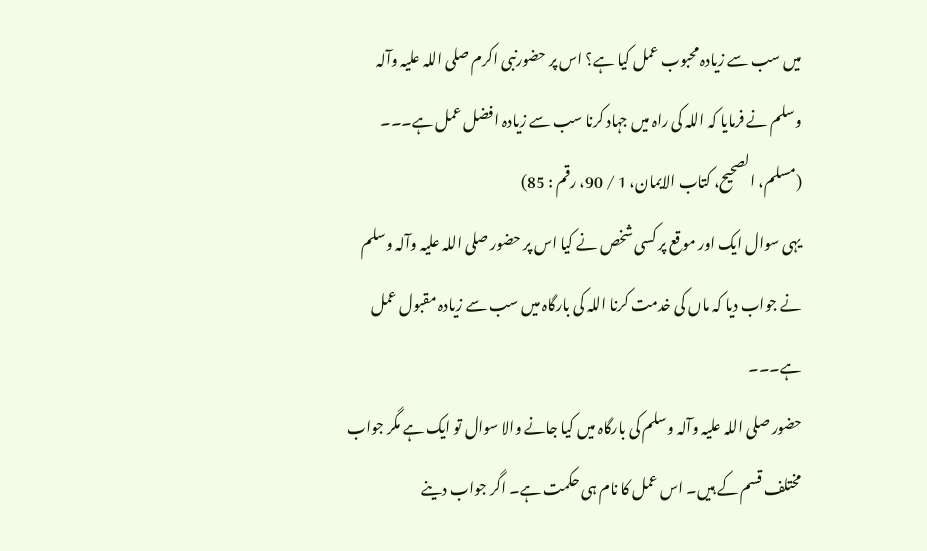میں سب سے زیادہ محبوب عمل کیا ہے؟ اس پر حضورنبی اکرم صلی اللہ علیہ وآلہ وسلم نے فرمایا کہ اللہ کی راہ میں جہاد کرنا سب سے زیادہ افضل عمل ہے۔۔۔
(مسلم، الصحيح، کتاب الايمان، 1 / 90، رقم : 85)
یہی سوال ایک اور موقع پر کسی شخص نے کیا اس پر حضور صلی اللہ علیہ وآلہ وسلم نے جواب دیا کہ ماں کی خدمت کرنا اللہ کی بارگاہ میں سب سے زیادہ مقبول عمل ہے۔۔۔
حضور صلی اللہ علیہ وآلہ وسلم کی بارگاہ میں کیا جانے والا سوال تو ایک ہے مگر جواب مختلف قسم کے ہیں۔ اس عمل کا نام ہی حکمت ہے۔ اگر جواب دینے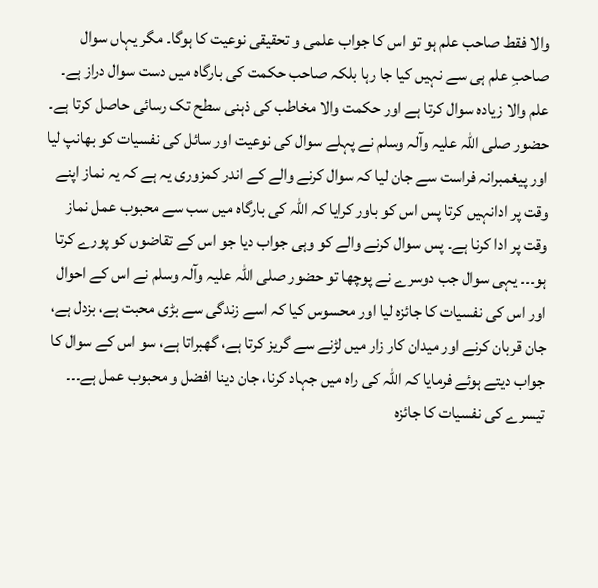والا فقط صاحب علم ہو تو اس کا جواب علمی و تحقیقی نوعیت کا ہوگا۔ مگر یہاں سوال صاحبِ علم ہی سے نہیں کیا جا رہا بلکہ صاحب حکمت کی بارگاہ میں دست سوال دراز ہے۔ علم والا زیادہ سوال کرتا ہے اور حکمت والا مخاطب کی ذہنی سطح تک رسائی حاصل کرتا ہے۔ حضور صلی اللہ علیہ وآلہ وسلم نے پہلے سوال کی نوعیت اور سائل کی نفسیات کو بھانپ لیا اور پیغمبرانہ فراست سے جان لیا کہ سوال کرنے والے کے اندر کمزوری یہ ہے کہ یہ نماز اپنے وقت پر ادانہیں کرتا پس اس کو باور کرایا کہ اللہ کی بارگاہ میں سب سے محبوب عمل نماز وقت پر ادا کرنا ہے۔ پس سوال کرنے والے کو وہی جواب دیا جو اس کے تقاضوں کو پورے کرتا ہو۔۔۔ یہی سوال جب دوسرے نے پوچھا تو حضور صلی اللہ علیہ وآلہ وسلم نے اس کے احوال اور اس کی نفسیات کا جائزہ لیا اور محسوس کیا کہ اسے زندگی سے بڑی محبت ہے، بزدل ہے، جان قربان کرنے اور میدان کار زار میں لڑنے سے گریز کرتا ہے، گھبراتا ہے، سو اس کے سوال کا جواب دیتے ہوئے فرمایا کہ اللہ کی راہ میں جہاد کرنا، جان دینا افضل و محبوب عمل ہے۔۔۔ تیسرے کی نفسیات کا جائزہ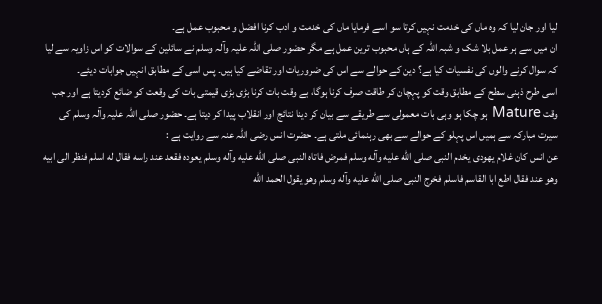لیا اور جان لیا کہ وہ ماں کی خدمت نہیں کرتا سو اسے فرمایا ماں کی خدمت و ادب کرنا افضل و محبوب عمل ہے۔
ان میں سے ہر عمل بلا شک و شبہ اللہ کے ہاں محبوب ترین عمل ہے مگر حضور صلی اللہ علیہ وآلہ وسلم نے سائلین کے سوالات کو اس زاویہ سے لیا کہ سوال کرنے والوں کی نفسیات کیا ہے؟ دین کے حوالے سے اس کی ضروریات اور تقاضے کیا ہیں۔ پس اسی کے مطابق انہیں جوابات دیئے۔
اسی طرح ذہنی سطح کے مطابق وقت کو پہچان کر طاقت صرف کرنا ہوگا، بے وقت بات کرنا بڑی بڑی قیمتی بات کی وقعت کو ضائع کردیتا ہے اور جب وقت Mature ہو چکا ہو وہی بات معمولی سے طریقے سے بیان کر دینا نتائج اور انقلاب پیدا کر دیتا ہے۔ حضور صلی اللہ علیہ وآلہ وسلم کی سیرت مبارکہ سے ہمیں اس پہلو کے حوالے سے بھی رہنمائی ملتی ہے۔ حضرت انس رضی اللہ عنہ سے روایت ہے :
عن انس کان غلام يهودی يخدم النبی صلی الله عليه وآله وسلم فمرض فاتاه النبی صلی الله عليه وآله وسلم يعوده فقعد عند راسه فقال له اسلم فنظر الی ابيه وهو عند فقال اطع ابا القاسم فاسلم فخرج النبی صلی الله عليه وآله وسلم وهو يقول الحمد الله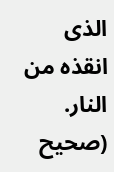الذی انقذه من النار.
(صحيح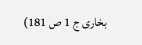بخاری ج 1 ص 181)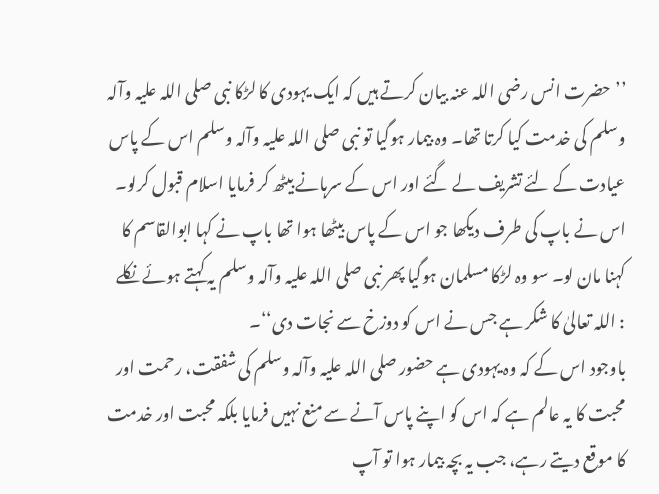’’حضرت انس رضی اللہ عنہ بیان کرتے ہیں کہ ایک یہودی کا لڑکا نبی صلی اللہ علیہ وآلہ وسلم کی خدمت کیا کرتا تھا۔ وہ بیمار ہوگیا تو نبی صلی اللہ علیہ وآلہ وسلم اس کے پاس عیادت کے لئے تشریف لے گئے اور اس کے سرہانے بیٹھ کر فرمایا اسلام قبول کرلو۔ اس نے باپ کی طرف دیکھا جو اس کے پاس بیٹھا ہوا تھا باپ نے کہا ابوالقاسم کا کہنا مان لو۔ سو وہ لڑکا مسلمان ہوگیا پھر نبی صلی اللہ علیہ وآلہ وسلم یہ کہتے ہوئے نکلے : اللہ تعالیٰ کا شکر ہے جس نے اس کو دوزخ سے نجات دی‘‘۔
باوجود اس کے کہ وہ یہودی ہے حضور صلی اللہ علیہ وآلہ وسلم کی شفقت، رحمت اور محبت کا یہ عالم ہے کہ اس کو اپنے پاس آنے سے منع نہیں فرمایا بلکہ محبت اور خدمت کا موقع دیتے رہے، جب یہ بچہ بیمار ہوا تو آپ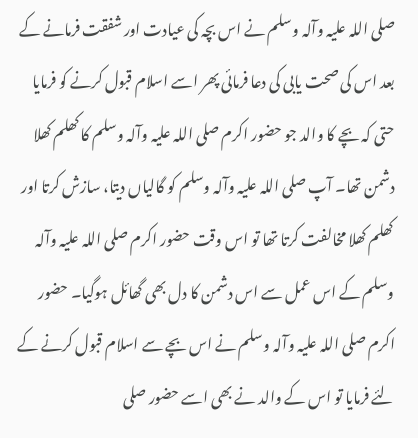صلی اللہ علیہ وآلہ وسلم نے اس بچہ کی عیادت اور شفقت فرمانے کے بعد اس کی صحت یابی کی دعا فرمائی پھر اسے اسلام قبول کرنے کو فرمایا حتی کہ بچے کا والد جو حضور اکرم صلی اللہ علیہ وآلہ وسلم کا کھلم کھلا دشمن تھا۔ آپ صلی اللہ علیہ وآلہ وسلم کو گالیاں دیتا، سازش کرتا اور کھلم کھلا مخالفت کرتا تھا تو اس وقت حضور اکرم صلی اللہ علیہ وآلہ وسلم کے اس عمل سے اس دشمن کا دل بھی گھائل ہوگیا۔ حضور اکرم صلی اللہ علیہ وآلہ وسلم نے اس بچے سے اسلام قبول کرنے کے لئے فرمایا تو اس کے والد نے بھی اسے حضور صلی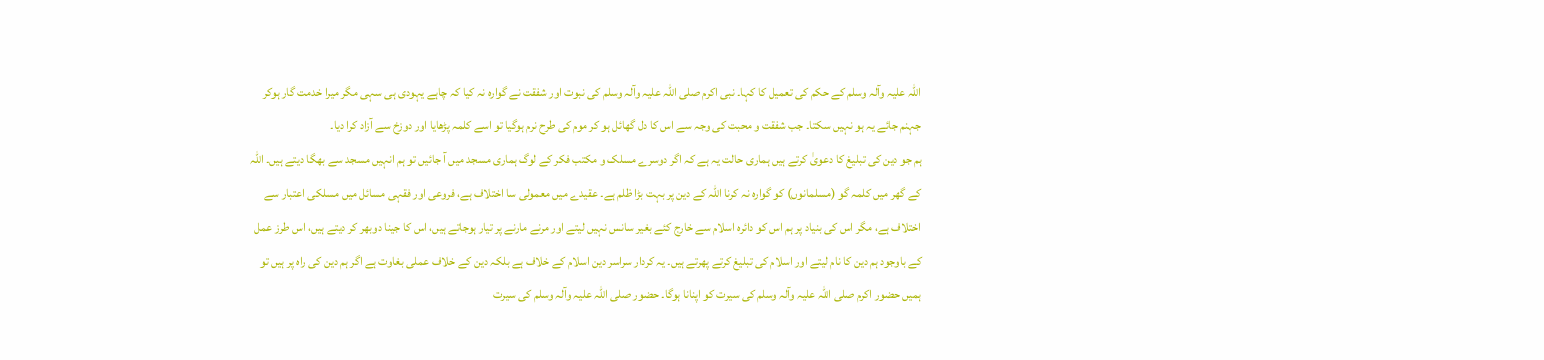اللہ علیہ وآلہ وسلم کے حکم کی تعمیل کا کہا۔ نبی اکرم صلی اللہ علیہ وآلہ وسلم کی نبوت اور شفقت نے گوارہ نہ کیا کہ چاہے یہودی ہی سہی مگر میرا خدمت گار ہوکر جہنم جائے یہ ہو نہیں سکتا۔ جب شفقت و محبت کی وجہ سے اس کا دل گھائل ہو کر موم کی طرح نرم ہوگیا تو اسے کلمہ پڑھایا اور دوزخ سے آزاد کرا دیا۔
ہم جو دین کی تبلیغ کا دعویٰ کرتے ہیں ہماری حالت یہ ہے کہ اگر دوسرے مسلک و مکتب فکر کے لوگ ہماری مسجد میں آ جائیں تو ہم انہیں مسجد سے بھگا دیتے ہیں۔ اللہ کے گھر میں کلمہ گو (مسلمانوں) کو گوارہ نہ کرنا اللہ کے دین پر بہت بڑا ظلم ہے۔ عقیدے میں معمولی سا اختلاف ہے، فروعی اور فقہی مسائل میں مسلکی اعتبار سے اختلاف ہے، مگر اس کی بنیاد پر ہم اس کو دائرہ اسلام سے خارج کئے بغیر سانس نہیں لیتے اور مرنے مارنے پر تیار ہوجاتے ہیں، اس کا جینا دوبھر کر دیتے ہیں، اس طرز عمل کے باوجود ہم دین کا نام لیتے اور اسلام کی تبلیغ کرتے پھرتے ہیں۔ یہ کردار سراسر دین اسلام کے خلاف ہے بلکہ دین کے خلاف عملی بغاوت ہے اگر ہم دین کی راہ پر ہیں تو ہمیں حضور اکرم صلی اللہ علیہ وآلہ وسلم کی سیرت کو اپنانا ہوگا۔ حضور صلی اللہ علیہ وآلہ وسلم کی سیرت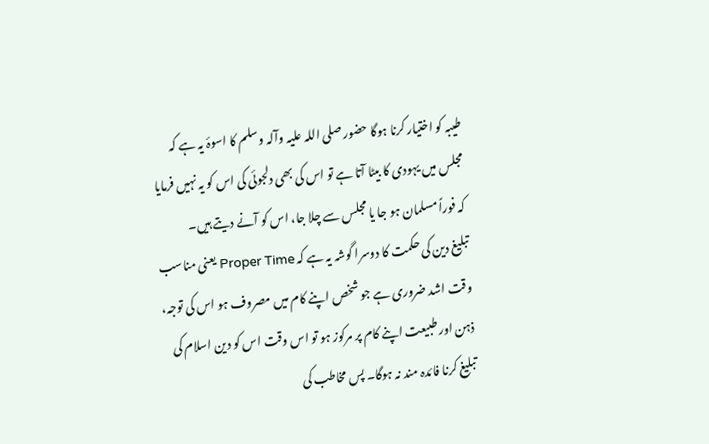طیبہ کو اختیار کرنا ہوگا حضور صلی اللہ علیہ وآلہ وسلم کا اسوۂ یہ ہے کہ مجلس میں یہودی کا بیٹا آتا ہے تو اس کی بھی دلجوئی کی اس کو یہ نہیں فرمایا کہ فوراً مسلمان ہو جا یا مجلس سے چلا جا، اس کو آنے دیتے ہیں۔
تبلیغ دین کی حکمت کا دوسرا گوشہ یہ ہے کہ Proper Time یعنی مناسب وقت اشد ضروری ہے جو شخص اپنے کام میں مصروف ہو اس کی توجہ، ذہن اور طبیعت اپنے کام پر مرکوز ہو تو اس وقت اس کو دین اسلام کی تبلیغ کرنا فائدہ مند نہ ہوگا۔ پس مخاطب کی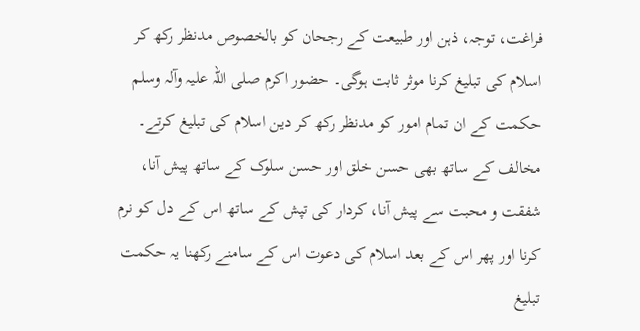فراغت، توجہ، ذہن اور طبیعت کے رجحان کو بالخصوص مدنظر رکھ کر اسلام کی تبلیغ کرنا موثر ثابت ہوگی۔ حضور اکرم صلی اللہ علیہ وآلہ وسلم حکمت کے ان تمام امور کو مدنظر رکھ کر دین اسلام کی تبلیغ کرتے۔
مخالف کے ساتھ بھی حسن خلق اور حسن سلوک کے ساتھ پیش آنا، شفقت و محبت سے پیش آنا، کردار کی تپش کے ساتھ اس کے دل کو نرم کرنا اور پھر اس کے بعد اسلام کی دعوت اس کے سامنے رکھنا یہ حکمت تبلیغ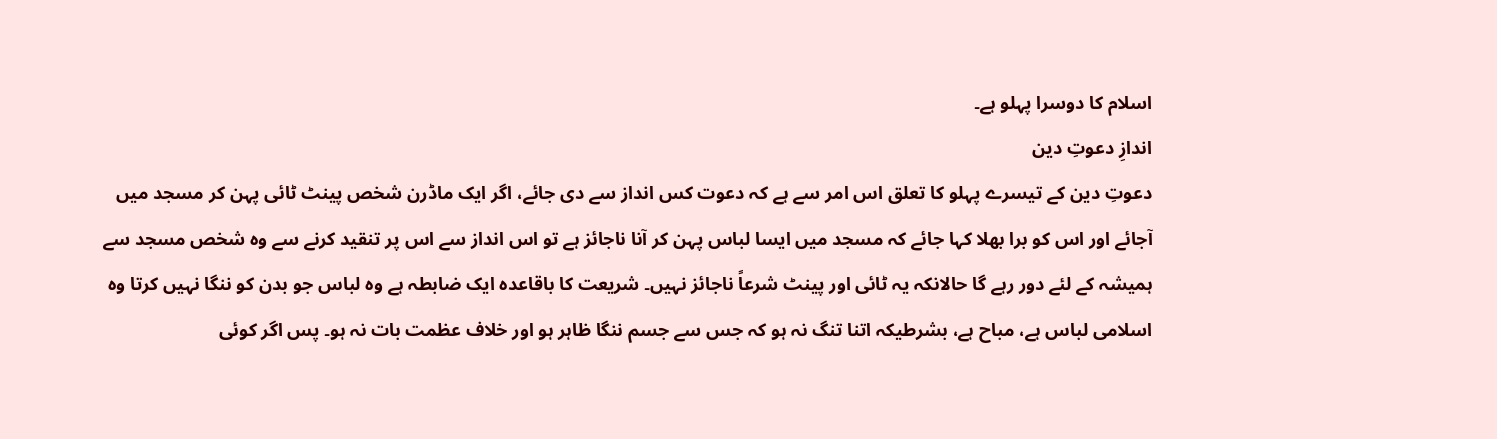اسلام کا دوسرا پہلو ہے۔
اندازِ دعوتِ دین
دعوتِ دین کے تیسرے پہلو کا تعلق اس امر سے ہے کہ دعوت کس انداز سے دی جائے، اگر ایک ماڈرن شخص پینٹ ٹائی پہن کر مسجد میں آجائے اور اس کو برا بھلا کہا جائے کہ مسجد میں ایسا لباس پہن کر آنا ناجائز ہے تو اس انداز سے اس پر تنقید کرنے سے وہ شخص مسجد سے ہمیشہ کے لئے دور رہے گا حالانکہ یہ ٹائی اور پینٹ شرعاً ناجائز نہیں۔ شریعت کا باقاعدہ ایک ضابطہ ہے وہ لباس جو بدن کو ننگا نہیں کرتا وہ اسلامی لباس ہے، مباح ہے، بشرطیکہ اتنا تنگ نہ ہو کہ جس سے جسم ننگا ظاہر ہو اور خلاف عظمت بات نہ ہو۔ پس اگر کوئی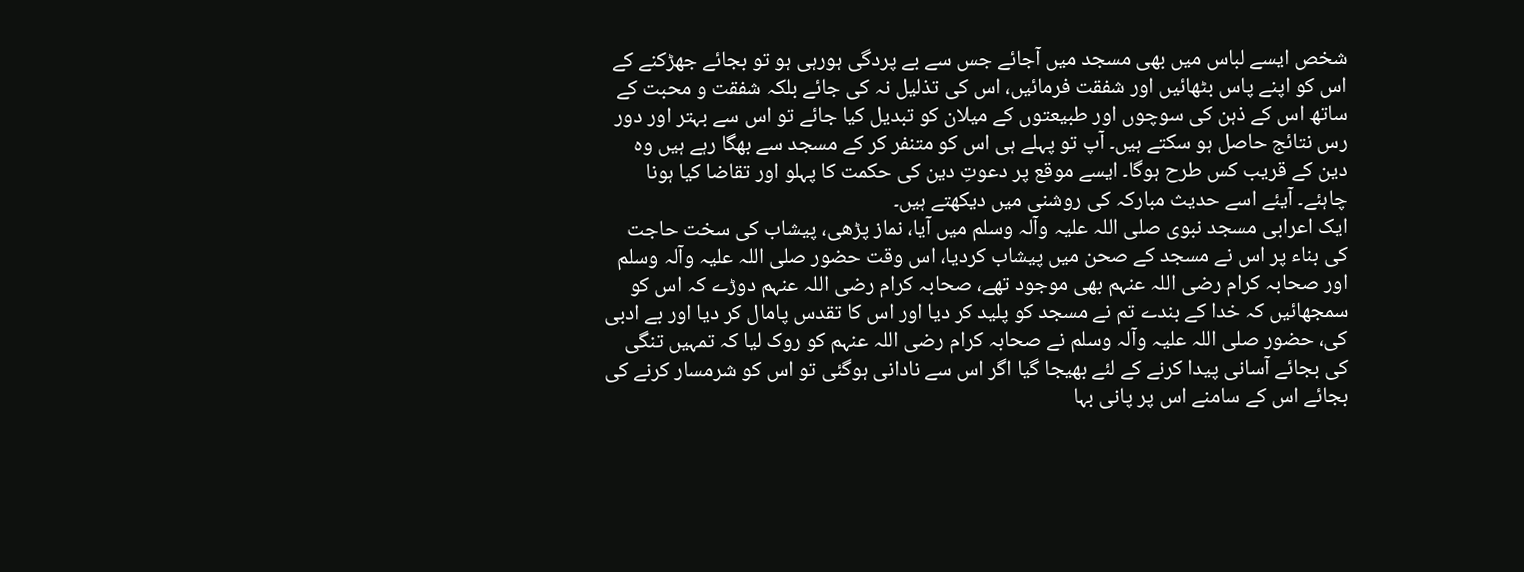شخص ایسے لباس میں بھی مسجد میں آجائے جس سے بے پردگی ہورہی ہو تو بجائے جھڑکنے کے اس کو اپنے پاس بٹھائیں اور شفقت فرمائیں، اس کی تذلیل نہ کی جائے بلکہ شفقت و محبت کے ساتھ اس کے ذہن کی سوچوں اور طبیعتوں کے میلان کو تبدیل کیا جائے تو اس سے بہتر اور دور رس نتائج حاصل ہو سکتے ہیں۔ آپ تو پہلے ہی اس کو متنفر کر کے مسجد سے بھگا رہے ہیں وہ دین کے قریب کس طرح ہوگا۔ ایسے موقع پر دعوتِ دین کی حکمت کا پہلو اور تقاضا کیا ہونا چاہئے۔ آیئے اسے حدیث مبارکہ کی روشنی میں دیکھتے ہیں۔
ایک اعرابی مسجد نبوی صلی اللہ علیہ وآلہ وسلم میں آیا، نماز پڑھی، پیشاب کی سخت حاجت کی بناء پر اس نے مسجد کے صحن میں پیشاب کردیا، اس وقت حضور صلی اللہ علیہ وآلہ وسلم اور صحابہ کرام رضی اللہ عنہم بھی موجود تھے، صحابہ کرام رضی اللہ عنہم دوڑے کہ اس کو سمجھائیں کہ خدا کے بندے تم نے مسجد کو پلید کر دیا اور اس کا تقدس پامال کر دیا اور بے ادبی کی، حضور صلی اللہ علیہ وآلہ وسلم نے صحابہ کرام رضی اللہ عنہم کو روک لیا کہ تمہیں تنگی کی بجائے آسانی پیدا کرنے کے لئے بھیجا گیا اگر اس سے نادانی ہوگئی تو اس کو شرمسار کرنے کی بجائے اس کے سامنے اس پر پانی بہا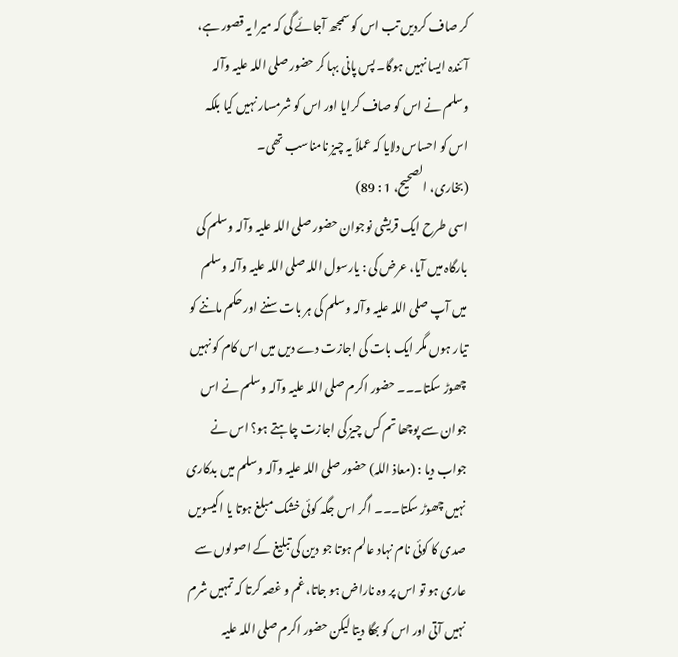کر صاف کردیں تب اس کو سمجھ آجائے گی کہ میرا یہ قصور ہے، آئندہ ایسا نہیں ہوگا۔ پس پانی بہا کر حضور صلی اللہ علیہ وآلہ وسلم نے اس کو صاف کرایا اور اس کو شرمسار نہیں کیا بلکہ اس کو احساس دلایا کہ عملاً یہ چیز نامناسب تھی۔
(بخاری، الصحيح، 1 : 89)
اسی طرح ایک قریشی نوجوان حضور صلی اللہ علیہ وآلہ وسلم کی بارگاہ میں آیا، عرض کی : یارسول اللہ صلی اللہ علیہ وآلہ وسلم میں آپ صلی اللہ علیہ وآلہ وسلم کی ہر بات سننے اور حکم ماننے کو تیار ہوں مگر ایک بات کی اجازت دے دیں میں اس کام کو نہیں چھوڑ سکتا۔۔۔ حضور اکرم صلی اللہ علیہ وآلہ وسلم نے اس جوان سے پوچھا تم کس چیز کی اجازت چاہتے ہو؟ اس نے جواب دیا : (معاذ اللہ) حضور صلی اللہ علیہ وآلہ وسلم میں بدکاری نہیں چھوڑ سکتا۔۔۔ اگر اس جگہ کوئی خشک مبلغ ہوتا یا اکیسویں صدی کا کوئی نام نہاد عالم ہوتا جو دین کی تبلیغ کے اصولوں سے عاری ہو تو اس پر وہ ناراض ہو جاتا، غم و غصہ کرتا کہ تمہیں شرم نہیں آتی اور اس کو بھگا دیتا لیکن حضور اکرم صلی اللہ علیہ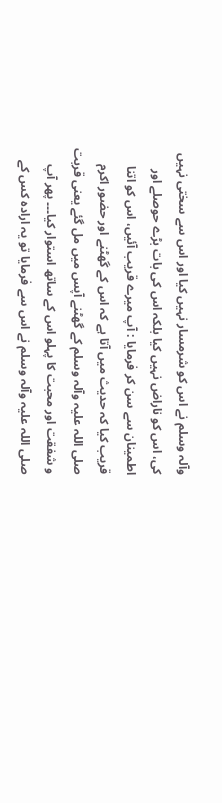وآلہ وسلم نے اس کو شرمسار نہیں کیا اور اس سے سختی نہیں کی، اس کو ناراض نہیں کیا بلکہ اس کی بات بڑے حوصلے اور اطمینان سے سن کر فرمایا : آپ میرے قریب آئیں، اس کو اتنا قریب کیا کہ حدیث میں آتا ہے کہ اس کے گھٹنے اور حضور اکرم صلی اللہ علیہ وآلہ وسلم کے گھٹنے آپس میں مل گئے یعنی قربت و شفقت اور محبت کا پہلو اس کے ساتھ استوار کیا۔۔۔ پھر آپ صلی اللہ علیہ وآلہ وسلم نے اس سے فرمایا تو یہ ارادہ کس کے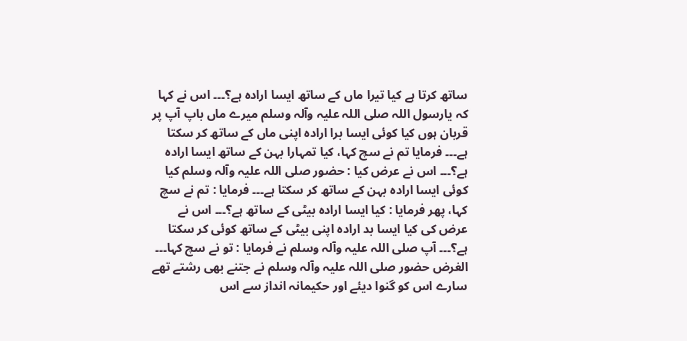ساتھ کرتا ہے کیا تیرا ماں کے ساتھ ایسا ارادہ ہے؟۔۔۔ اس نے کہا کہ یارسول اللہ صلی اللہ علیہ وآلہ وسلم میرے ماں باپ آپ پر قربان ہوں کیا کوئی ایسا برا ارادہ اپنی ماں کے ساتھ کر سکتا ہے۔۔۔ فرمایا تم نے سچ کہا، کیا تمہارا بہن کے ساتھ ایسا ارادہ ہے؟۔۔۔ اس نے عرض کیا : حضور صلی اللہ علیہ وآلہ وسلم کیا کوئی ایسا ارادہ بہن کے ساتھ کر سکتا ہے۔۔۔ فرمایا : تم نے سچ کہا، پھر فرمایا : کیا ایسا ارادہ بیٹی کے ساتھ ہے؟۔۔۔ اس نے عرض کی کیا ایسا بد ارادہ اپنی بیٹی کے ساتھ کوئی کر سکتا ہے؟۔۔۔ آپ صلی اللہ علیہ وآلہ وسلم نے فرمایا : تو نے سچ کہا۔۔۔ الغرض حضور صلی اللہ علیہ وآلہ وسلم نے جتنے بھی رشتے تھے سارے اس کو گنوا دیئے اور حکیمانہ انداز سے اس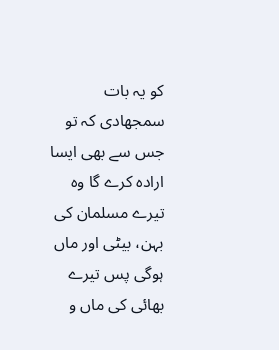کو یہ بات سمجھادی کہ تو جس سے بھی ایسا ارادہ کرے گا وہ تیرے مسلمان کی بہن، بیٹی اور ماں ہوگی پس تیرے بھائی کی ماں و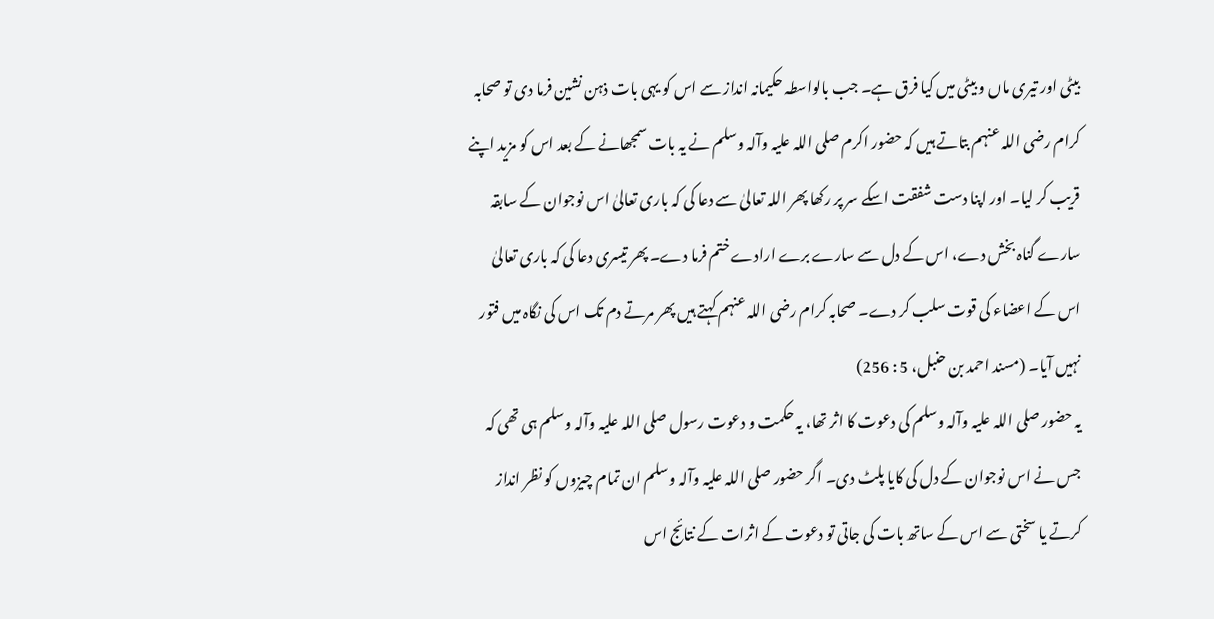بیٹی اور تیری ماں و بیٹی میں کیا فرق ہے۔ جب بالواسطہ حکیمانہ انداز سے اس کو یہی بات ذہن نشین فرما دی تو صحابہ کرام رضی اللہ عنہم بتاتے ہیں کہ حضور اکرم صلی اللہ علیہ وآلہ وسلم نے یہ بات سمجھانے کے بعد اس کو مزید اپنے قریب کر لیا۔ اور اپنا دست شفقت اسکے سر پر رکھا پھر اللہ تعالیٰ سے دعا کی کہ باری تعالیٰ اس نوجوان کے سابقہ سارے گناہ بخش دے، اس کے دل سے سارے برے ارادے ختم فرما دے۔ پھر تیسری دعا کی کہ باری تعالیٰ اس کے اعضاء کی قوت سلب کر دے۔ صحابہ کرام رضی اللہ عنہم کہتے ہیں پھر مرتے دم تک اس کی نگاہ میں فتور نہیں آیا۔ (مسند احمد بن حنبل، 5 : 256)
یہ حضور صلی اللہ علیہ وآلہ وسلم کی دعوت کا اثر تھا، یہ حکمت و دعوت رسول صلی اللہ علیہ وآلہ وسلم ہی تھی کہ جس نے اس نوجوان کے دل کی کایا پلٹ دی۔ اگر حضور صلی اللہ علیہ وآلہ وسلم ان تمام چیزوں کو نظر انداز کرتے یا سختی سے اس کے ساتھ بات کی جاتی تو دعوت کے اثرات کے نتائج اس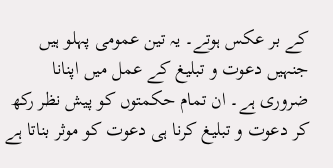کے بر عکس ہوتے۔ یہ تین عمومی پہلو ہیں جنہیں دعوت و تبلیغ کے عمل میں اپنانا ضروری ہے۔ ان تمام حکمتوں کو پیش نظر رکھ کر دعوت و تبلیغ کرنا ہی دعوت کو موثر بناتا ہے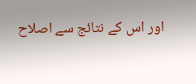اور اس کے نتائج سے اصلاح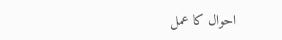احوال کا عمل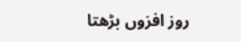روز افزوں بڑھتا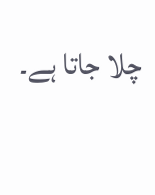چلا جاتا ہے۔